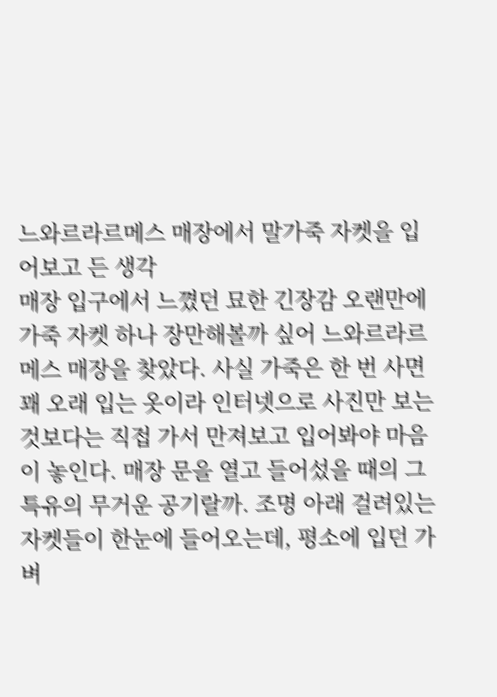느와르라르메스 매장에서 말가죽 자켓을 입어보고 든 생각
매장 입구에서 느꼈던 묘한 긴장감 오랜만에 가죽 자켓 하나 장만해볼까 싶어 느와르라르메스 매장을 찾았다. 사실 가죽은 한 번 사면 꽤 오래 입는 옷이라 인터넷으로 사진만 보는 것보다는 직접 가서 만져보고 입어봐야 마음이 놓인다. 매장 문을 열고 들어섰을 때의 그 특유의 무거운 공기랄까. 조명 아래 걸려있는 자켓들이 한눈에 들어오는데, 평소에 입던 가벼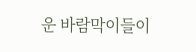운 바람막이들이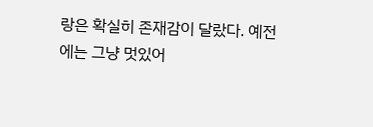랑은 확실히 존재감이 달랐다. 예전에는 그냥 멋있어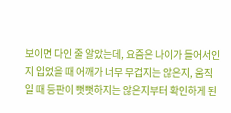보이면 다인 줄 알았는데, 요즘은 나이가 들어서인지 입었을 때 어깨가 너무 무겁지는 않은지, 움직일 때 등판이 뻣뻣하지는 않은지부터 확인하게 된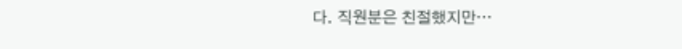다. 직원분은 친절했지만…